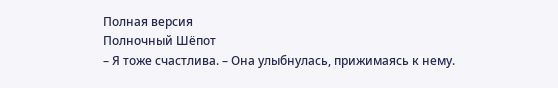Полная версия
Полночный Шёпот
– Я тоже счастлива. – Она улыбнулась, прижимаясь к нему.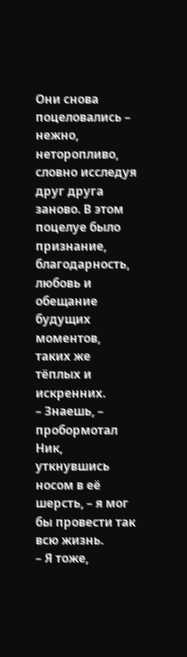Они снова поцеловались – нежно, неторопливо, словно исследуя друг друга заново. В этом поцелуе было признание, благодарность, любовь и обещание будущих моментов, таких же тёплых и искренних.
– Знаешь, – пробормотал Ник, уткнувшись носом в её шерсть, – я мог бы провести так всю жизнь.
– Я тоже,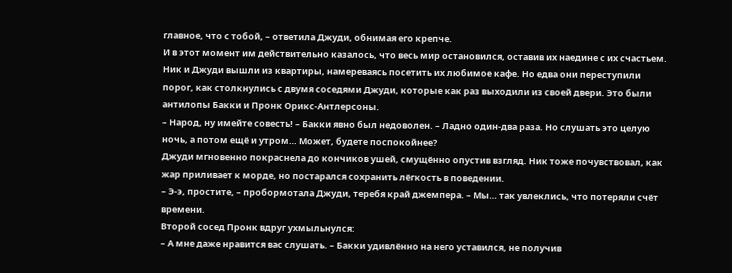главное, что с тобой, – ответила Джуди, обнимая его крепче.
И в этот момент им действительно казалось, что весь мир остановился, оставив их наедине с их счастьем.
Ник и Джуди вышли из квартиры, намереваясь посетить их любимое кафе. Но едва они переступили порог, как столкнулись с двумя соседями Джуди, которые как раз выходили из своей двери. Это были антилопы Бакки и Пронк Орикс-Антлерсоны.
– Народ, ну имейте совесть! – Бакки явно был недоволен. – Ладно один-два раза. Но слушать это целую ночь, а потом ещё и утром… Может, будете поспокойнее?
Джуди мгновенно покраснела до кончиков ушей, смущённо опустив взгляд. Ник тоже почувствовал, как жар приливает к морде, но постарался сохранить лёгкость в поведении.
– Э-э, простите, – пробормотала Джуди, теребя край джемпера. – Мы… так увлеклись, что потеряли счёт времени.
Второй сосед Пронк вдруг ухмыльнулся:
– А мне даже нравится вас слушать. – Бакки удивлённо на него уставился, не получив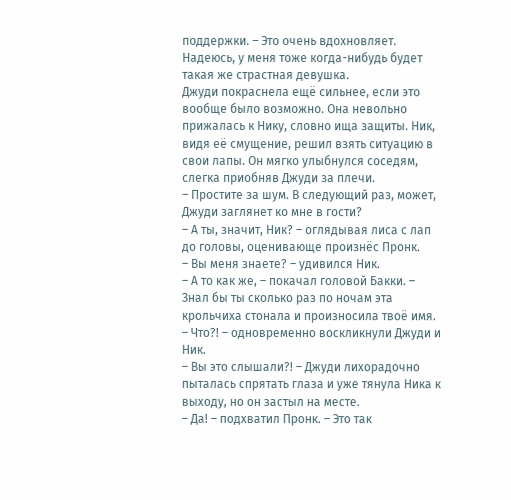поддержки. – Это очень вдохновляет. Надеюсь, у меня тоже когда-нибудь будет такая же страстная девушка.
Джуди покраснела ещё сильнее, если это вообще было возможно. Она невольно прижалась к Нику, словно ища защиты. Ник, видя её смущение, решил взять ситуацию в свои лапы. Он мягко улыбнулся соседям, слегка приобняв Джуди за плечи.
– Простите за шум. В следующий раз, может, Джуди заглянет ко мне в гости?
– А ты, значит, Ник? – оглядывая лиса с лап до головы, оценивающе произнёс Пронк.
– Вы меня знаете? – удивился Ник.
– А то как же, – покачал головой Бакки. – Знал бы ты сколько раз по ночам эта крольчиха стонала и произносила твоё имя.
– Что?! – одновременно воскликнули Джуди и Ник.
– Вы это слышали?! – Джуди лихорадочно пыталась спрятать глаза и уже тянула Ника к выходу, но он застыл на месте.
– Да! – подхватил Пронк. – Это так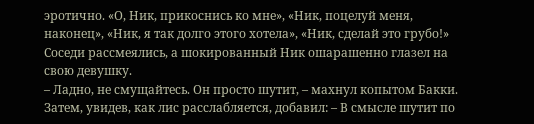эротично. «О, Ник, прикоснись ко мне», «Ник, поцелуй меня, наконец», «Ник, я так долго этого хотела», «Ник, сделай это грубо!»
Соседи рассмеялись, а шокированный Ник ошарашенно глазел на свою девушку.
– Ладно, не смущайтесь. Он просто шутит, – махнул копытом Бакки. Затем, увидев, как лис расслабляется, добавил: – В смысле шутит по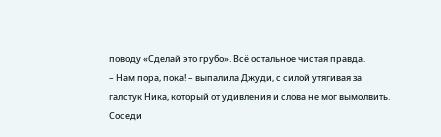поводу «Сделай это грубо». Всё остальное чистая правда.
– Нам пора, пока! – выпалила Джуди, с силой утягивая за галстук Ника, который от удивления и слова не мог вымолвить. Соседи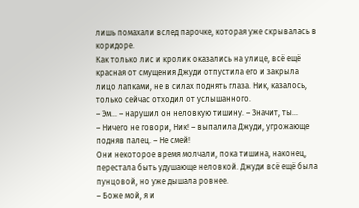лишь помахали вслед парочке, которая уже скрывалась в коридоре.
Как только лис и кролик оказались на улице, всё ещё красная от смущения Джуди отпустила его и закрыла лицо лапками, не в силах поднять глаза. Ник, казалось, только сейчас отходил от услышанного.
– Эм… – нарушил он неловкую тишину. – Значит, ты…
– Ничего не говори, Ник! – выпалила Джуди, угрожающе подняв палец. – Не смей!
Они некоторое время молчали, пока тишина, наконец, перестала быть удушающе неловкой. Джуди всё ещё была пунцовой, но уже дышала ровнее.
– Боже мой, я и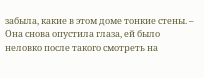забыла, какие в этом доме тонкие стены. – Она снова опустила глаза, ей было неловко после такого смотреть на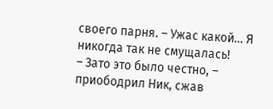своего парня. – Ужас какой… Я никогда так не смущалась!
– Зато это было честно, – приободрил Ник, сжав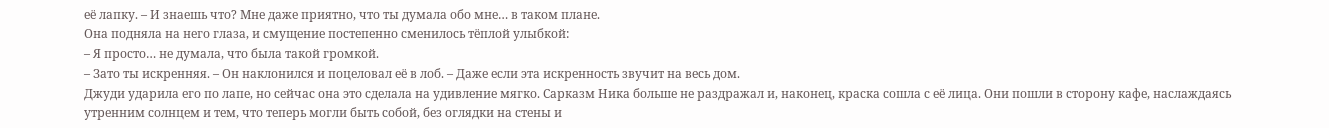её лапку. – И знаешь что? Мне даже приятно, что ты думала обо мне… в таком плане.
Она подняла на него глаза, и смущение постепенно сменилось тёплой улыбкой:
– Я просто… не думала, что была такой громкой.
– Зато ты искренняя. – Он наклонился и поцеловал её в лоб. – Даже если эта искренность звучит на весь дом.
Джуди ударила его по лапе, но сейчас она это сделала на удивление мягко. Сарказм Ника больше не раздражал и, наконец, краска сошла с её лица. Они пошли в сторону кафе, наслаждаясь утренним солнцем и тем, что теперь могли быть собой, без оглядки на стены и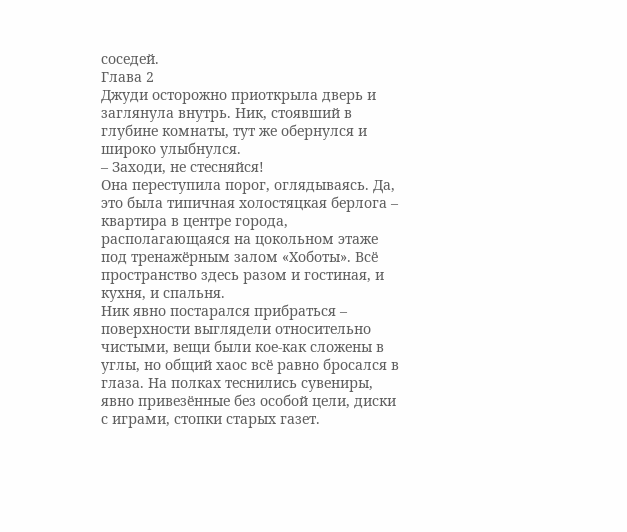соседей.
Глава 2
Джуди осторожно приоткрыла дверь и заглянула внутрь. Ник, стоявший в глубине комнаты, тут же обернулся и широко улыбнулся.
– Заходи, не стесняйся!
Она переступила порог, оглядываясь. Да, это была типичная холостяцкая берлога – квартира в центре города, располагающаяся на цокольном этаже под тренажёрным залом «Хоботы». Всё пространство здесь разом и гостиная, и кухня, и спальня.
Ник явно постарался прибраться – поверхности выглядели относительно чистыми, вещи были кое-как сложены в углы, но общий хаос всё равно бросался в глаза. На полках теснились сувениры, явно привезённые без особой цели, диски с играми, стопки старых газет.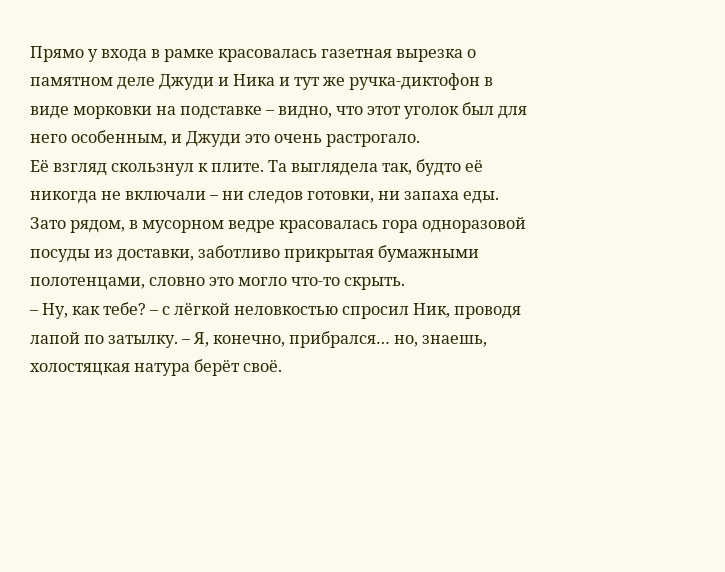Прямо у входа в рамке красовалась газетная вырезка о памятном деле Джуди и Ника и тут же ручка-диктофон в виде морковки на подставке – видно, что этот уголок был для него особенным, и Джуди это очень растрогало.
Её взгляд скользнул к плите. Та выглядела так, будто её никогда не включали – ни следов готовки, ни запаха еды. Зато рядом, в мусорном ведре красовалась гора одноразовой посуды из доставки, заботливо прикрытая бумажными полотенцами, словно это могло что-то скрыть.
– Ну, как тебе? – с лёгкой неловкостью спросил Ник, проводя лапой по затылку. – Я, конечно, прибрался… но, знаешь, холостяцкая натура берёт своё.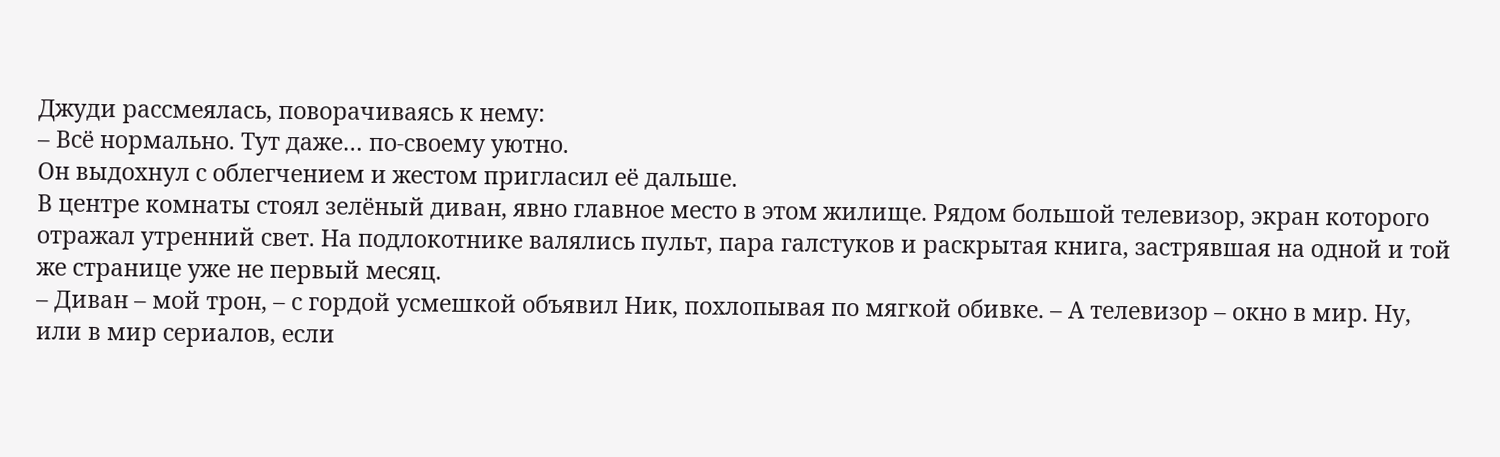Джуди рассмеялась, поворачиваясь к нему:
– Всё нормально. Тут даже… по-своему уютно.
Он выдохнул с облегчением и жестом пригласил её дальше.
В центре комнаты стоял зелёный диван, явно главное место в этом жилище. Рядом большой телевизор, экран которого отражал утренний свет. На подлокотнике валялись пульт, пара галстуков и раскрытая книга, застрявшая на одной и той же странице уже не первый месяц.
– Диван – мой трон, – с гордой усмешкой объявил Ник, похлопывая по мягкой обивке. – А телевизор – окно в мир. Ну, или в мир сериалов, если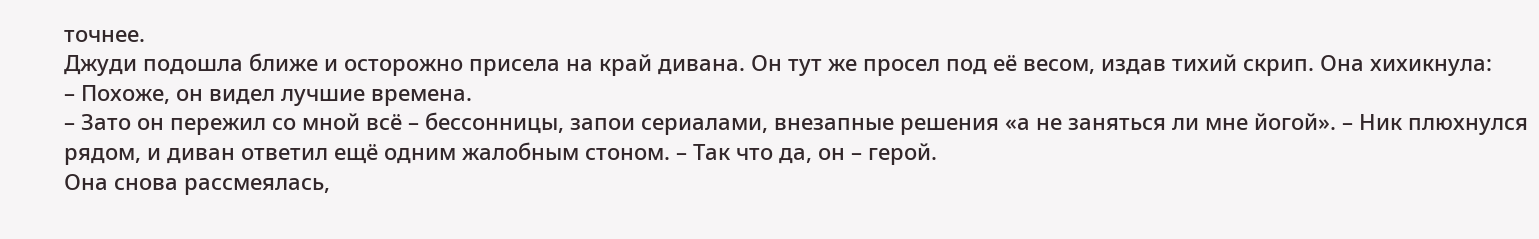точнее.
Джуди подошла ближе и осторожно присела на край дивана. Он тут же просел под её весом, издав тихий скрип. Она хихикнула:
– Похоже, он видел лучшие времена.
– Зато он пережил со мной всё – бессонницы, запои сериалами, внезапные решения «а не заняться ли мне йогой». – Ник плюхнулся рядом, и диван ответил ещё одним жалобным стоном. – Так что да, он – герой.
Она снова рассмеялась,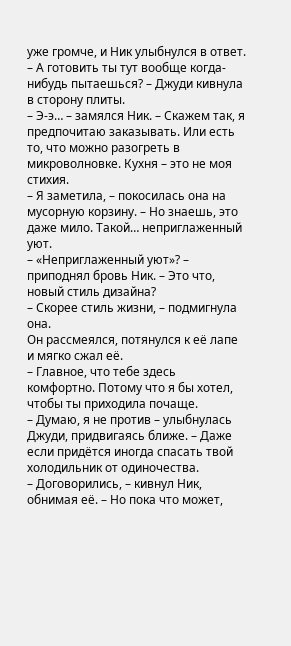уже громче, и Ник улыбнулся в ответ.
– А готовить ты тут вообще когда-нибудь пытаешься? – Джуди кивнула в сторону плиты.
– Э-э… – замялся Ник. – Скажем так, я предпочитаю заказывать. Или есть то, что можно разогреть в микроволновке. Кухня – это не моя стихия.
– Я заметила, – покосилась она на мусорную корзину. – Но знаешь, это даже мило. Такой… неприглаженный уют.
– «Неприглаженный уют»? – приподнял бровь Ник. – Это что, новый стиль дизайна?
– Скорее стиль жизни, – подмигнула она.
Он рассмеялся, потянулся к её лапе и мягко сжал её.
– Главное, что тебе здесь комфортно. Потому что я бы хотел, чтобы ты приходила почаще.
– Думаю, я не против – улыбнулась Джуди, придвигаясь ближе. – Даже если придётся иногда спасать твой холодильник от одиночества.
– Договорились, – кивнул Ник, обнимая её. – Но пока что может,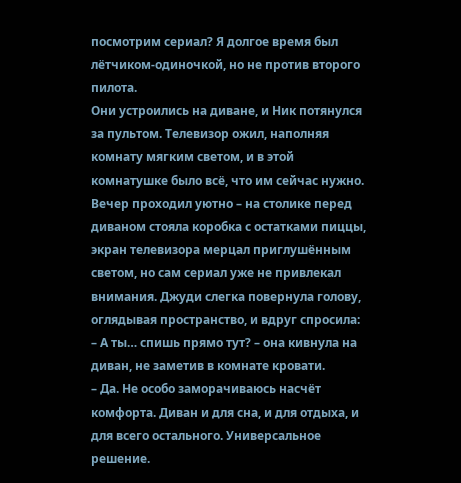посмотрим сериал? Я долгое время был лётчиком-одиночкой, но не против второго пилота.
Они устроились на диване, и Ник потянулся за пультом. Телевизор ожил, наполняя комнату мягким светом, и в этой комнатушке было всё, что им сейчас нужно.
Вечер проходил уютно – на столике перед диваном стояла коробка с остатками пиццы, экран телевизора мерцал приглушённым светом, но сам сериал уже не привлекал внимания. Джуди слегка повернула голову, оглядывая пространство, и вдруг спросила:
– А ты… спишь прямо тут? – она кивнула на диван, не заметив в комнате кровати.
– Да. Не особо заморачиваюсь насчёт комфорта. Диван и для сна, и для отдыха, и для всего остального. Универсальное решение.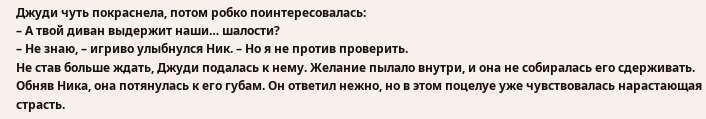Джуди чуть покраснела, потом робко поинтересовалась:
– А твой диван выдержит наши… шалости?
– Не знаю, – игриво улыбнулся Ник. – Но я не против проверить.
Не став больше ждать, Джуди подалась к нему. Желание пылало внутри, и она не собиралась его сдерживать. Обняв Ника, она потянулась к его губам. Он ответил нежно, но в этом поцелуе уже чувствовалась нарастающая страсть.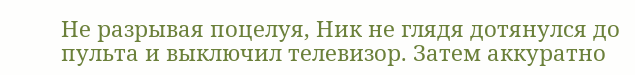Не разрывая поцелуя, Ник не глядя дотянулся до пульта и выключил телевизор. Затем аккуратно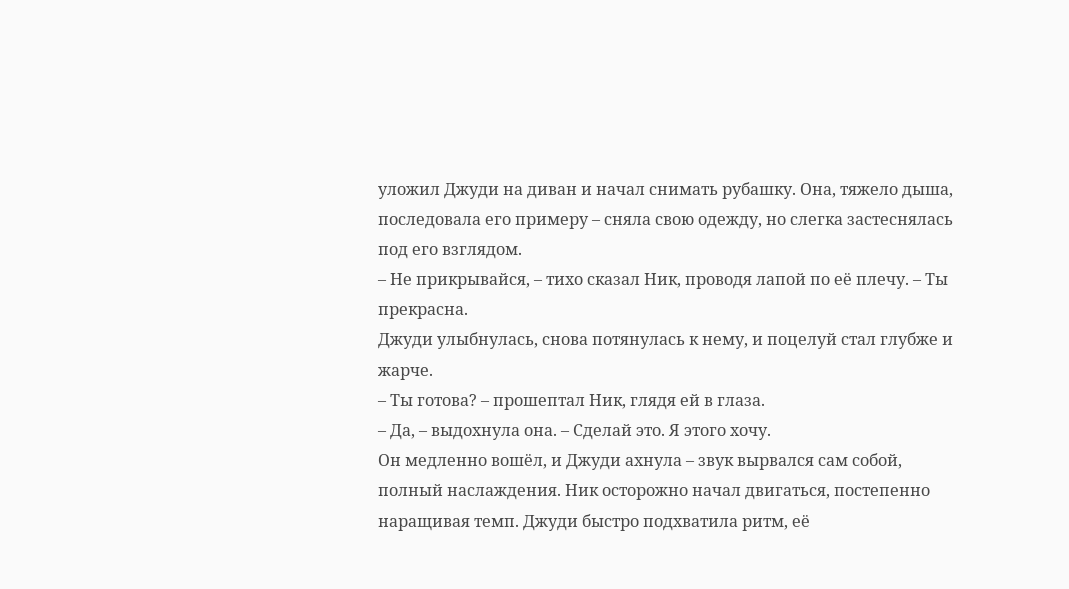уложил Джуди на диван и начал снимать рубашку. Она, тяжело дыша, последовала его примеру – сняла свою одежду, но слегка застеснялась под его взглядом.
– Не прикрывайся, – тихо сказал Ник, проводя лапой по её плечу. – Ты прекрасна.
Джуди улыбнулась, снова потянулась к нему, и поцелуй стал глубже и жарче.
– Ты готова? – прошептал Ник, глядя ей в глаза.
– Да, – выдохнула она. – Сделай это. Я этого хочу.
Он медленно вошёл, и Джуди ахнула – звук вырвался сам собой, полный наслаждения. Ник осторожно начал двигаться, постепенно наращивая темп. Джуди быстро подхватила ритм, её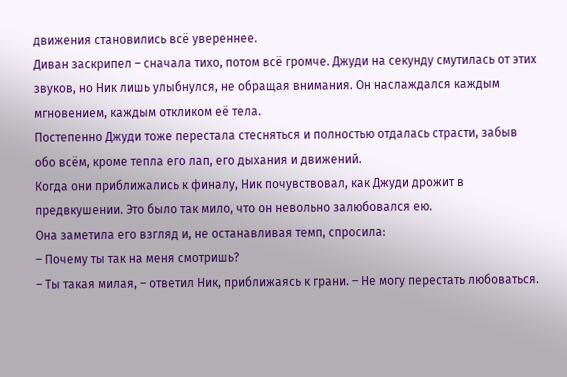движения становились всё увереннее.
Диван заскрипел – сначала тихо, потом всё громче. Джуди на секунду смутилась от этих звуков, но Ник лишь улыбнулся, не обращая внимания. Он наслаждался каждым мгновением, каждым откликом её тела.
Постепенно Джуди тоже перестала стесняться и полностью отдалась страсти, забыв обо всём, кроме тепла его лап, его дыхания и движений.
Когда они приближались к финалу, Ник почувствовал, как Джуди дрожит в предвкушении. Это было так мило, что он невольно залюбовался ею.
Она заметила его взгляд и, не останавливая темп, спросила:
– Почему ты так на меня смотришь?
– Ты такая милая, – ответил Ник, приближаясь к грани. – Не могу перестать любоваться.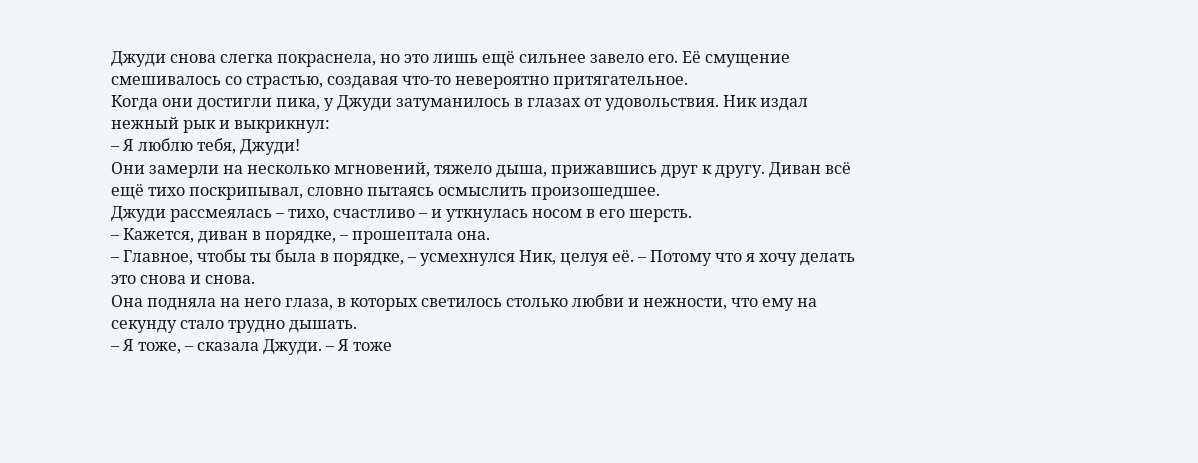Джуди снова слегка покраснела, но это лишь ещё сильнее завело его. Её смущение смешивалось со страстью, создавая что-то невероятно притягательное.
Когда они достигли пика, у Джуди затуманилось в глазах от удовольствия. Ник издал нежный рык и выкрикнул:
– Я люблю тебя, Джуди!
Они замерли на несколько мгновений, тяжело дыша, прижавшись друг к другу. Диван всё ещё тихо поскрипывал, словно пытаясь осмыслить произошедшее.
Джуди рассмеялась – тихо, счастливо – и уткнулась носом в его шерсть.
– Кажется, диван в порядке, – прошептала она.
– Главное, чтобы ты была в порядке, – усмехнулся Ник, целуя её. – Потому что я хочу делать это снова и снова.
Она подняла на него глаза, в которых светилось столько любви и нежности, что ему на секунду стало трудно дышать.
– Я тоже, – сказала Джуди. – Я тоже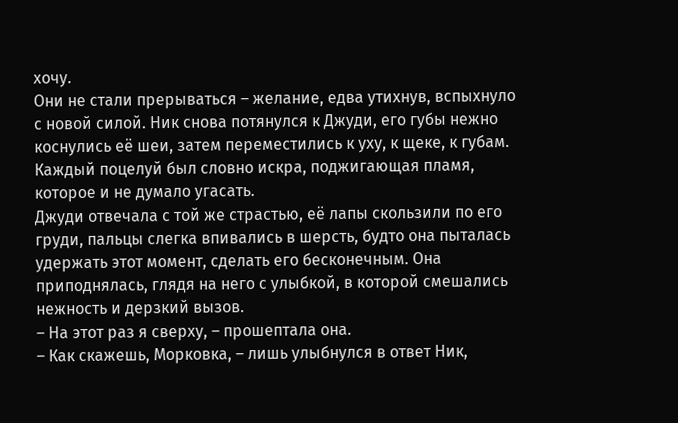хочу.
Они не стали прерываться – желание, едва утихнув, вспыхнуло с новой силой. Ник снова потянулся к Джуди, его губы нежно коснулись её шеи, затем переместились к уху, к щеке, к губам. Каждый поцелуй был словно искра, поджигающая пламя, которое и не думало угасать.
Джуди отвечала с той же страстью, её лапы скользили по его груди, пальцы слегка впивались в шерсть, будто она пыталась удержать этот момент, сделать его бесконечным. Она приподнялась, глядя на него с улыбкой, в которой смешались нежность и дерзкий вызов.
– На этот раз я сверху, – прошептала она.
– Как скажешь, Морковка, – лишь улыбнулся в ответ Ник,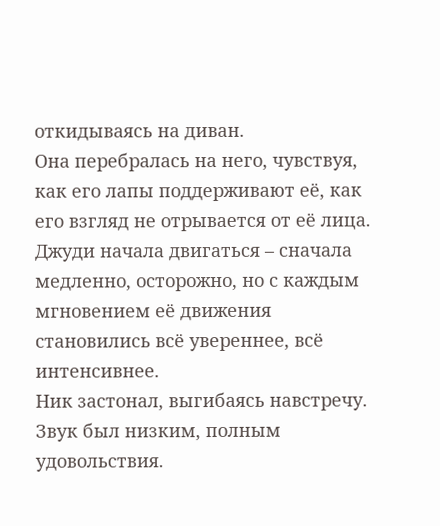откидываясь на диван.
Она перебралась на него, чувствуя, как его лапы поддерживают её, как его взгляд не отрывается от её лица. Джуди начала двигаться – сначала медленно, осторожно, но с каждым мгновением её движения становились всё увереннее, всё интенсивнее.
Ник застонал, выгибаясь навстречу. Звук был низким, полным удовольствия.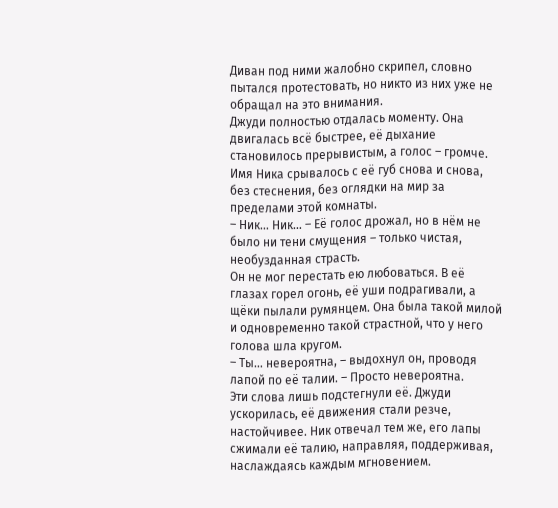Диван под ними жалобно скрипел, словно пытался протестовать, но никто из них уже не обращал на это внимания.
Джуди полностью отдалась моменту. Она двигалась всё быстрее, её дыхание становилось прерывистым, а голос – громче. Имя Ника срывалось с её губ снова и снова, без стеснения, без оглядки на мир за пределами этой комнаты.
– Ник… Ник… – Её голос дрожал, но в нём не было ни тени смущения – только чистая, необузданная страсть.
Он не мог перестать ею любоваться. В её глазах горел огонь, её уши подрагивали, а щёки пылали румянцем. Она была такой милой и одновременно такой страстной, что у него голова шла кругом.
– Ты… невероятна, – выдохнул он, проводя лапой по её талии. – Просто невероятна.
Эти слова лишь подстегнули её. Джуди ускорилась, её движения стали резче, настойчивее. Ник отвечал тем же, его лапы сжимали её талию, направляя, поддерживая, наслаждаясь каждым мгновением.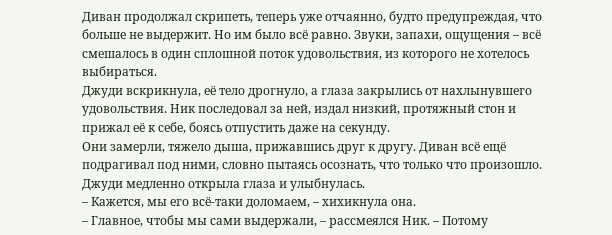Диван продолжал скрипеть, теперь уже отчаянно, будто предупреждая, что больше не выдержит. Но им было всё равно. Звуки, запахи, ощущения – всё смешалось в один сплошной поток удовольствия, из которого не хотелось выбираться.
Джуди вскрикнула, её тело дрогнуло, а глаза закрылись от нахлынувшего удовольствия. Ник последовал за ней, издал низкий, протяжный стон и прижал её к себе, боясь отпустить даже на секунду.
Они замерли, тяжело дыша, прижавшись друг к другу. Диван всё ещё подрагивал под ними, словно пытаясь осознать, что только что произошло.
Джуди медленно открыла глаза и улыбнулась.
– Кажется, мы его всё-таки доломаем, – хихикнула она.
– Главное, чтобы мы сами выдержали, – рассмеялся Ник. – Потому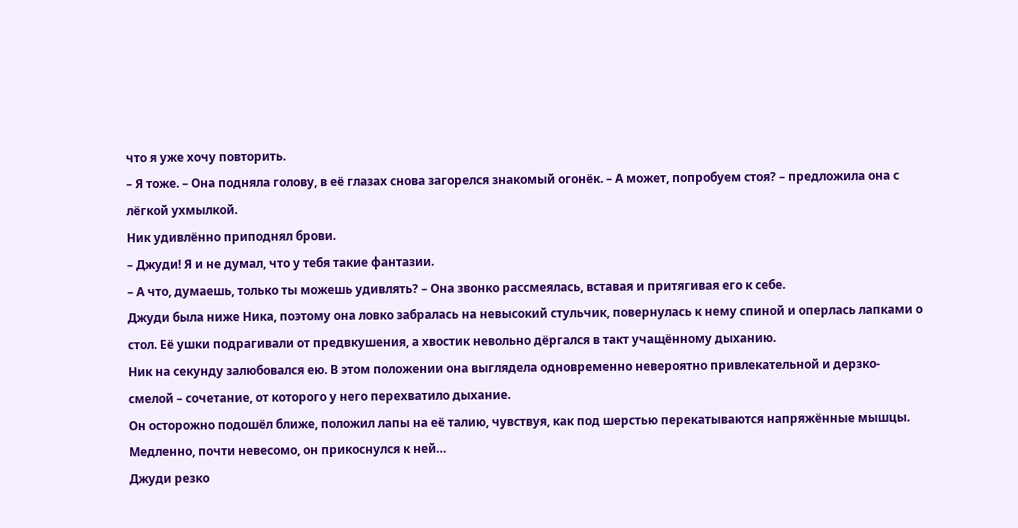что я уже хочу повторить.
– Я тоже. – Она подняла голову, в её глазах снова загорелся знакомый огонёк. – А может, попробуем стоя? – предложила она с лёгкой ухмылкой.
Ник удивлённо приподнял брови.
– Джуди! Я и не думал, что у тебя такие фантазии.
– А что, думаешь, только ты можешь удивлять? – Она звонко рассмеялась, вставая и притягивая его к себе.
Джуди была ниже Ника, поэтому она ловко забралась на невысокий стульчик, повернулась к нему спиной и оперлась лапками о стол. Её ушки подрагивали от предвкушения, а хвостик невольно дёргался в такт учащённому дыханию.
Ник на секунду залюбовался ею. В этом положении она выглядела одновременно невероятно привлекательной и дерзко-смелой – сочетание, от которого у него перехватило дыхание.
Он осторожно подошёл ближе, положил лапы на её талию, чувствуя, как под шерстью перекатываются напряжённые мышцы. Медленно, почти невесомо, он прикоснулся к ней…
Джуди резко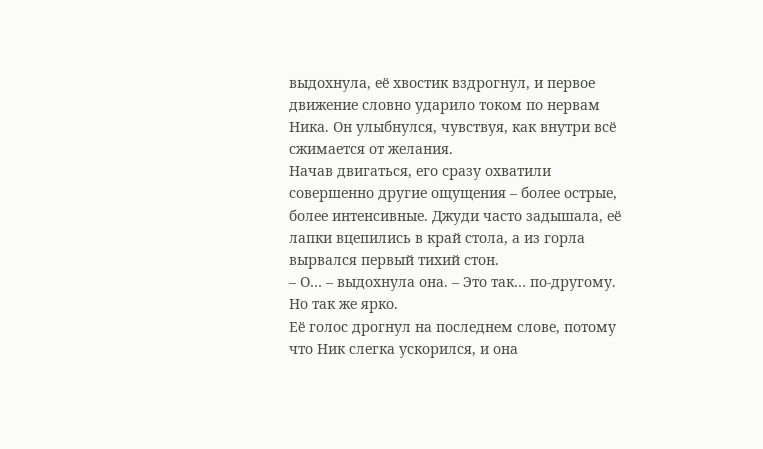выдохнула, её хвостик вздрогнул, и первое движение словно ударило током по нервам Ника. Он улыбнулся, чувствуя, как внутри всё сжимается от желания.
Начав двигаться, его сразу охватили совершенно другие ощущения – более острые, более интенсивные. Джуди часто задышала, её лапки вцепились в край стола, а из горла вырвался первый тихий стон.
– О… – выдохнула она. – Это так… по-другому. Но так же ярко.
Её голос дрогнул на последнем слове, потому что Ник слегка ускорился, и она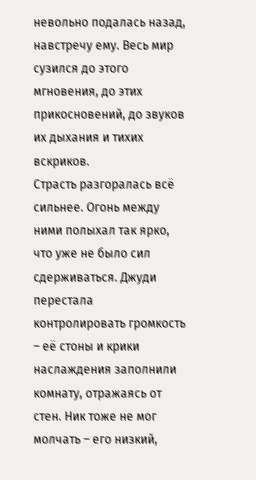невольно подалась назад, навстречу ему. Весь мир сузился до этого мгновения, до этих прикосновений, до звуков их дыхания и тихих вскриков.
Страсть разгоралась всё сильнее. Огонь между ними полыхал так ярко, что уже не было сил сдерживаться. Джуди перестала контролировать громкость – её стоны и крики наслаждения заполнили комнату, отражаясь от стен. Ник тоже не мог молчать – его низкий,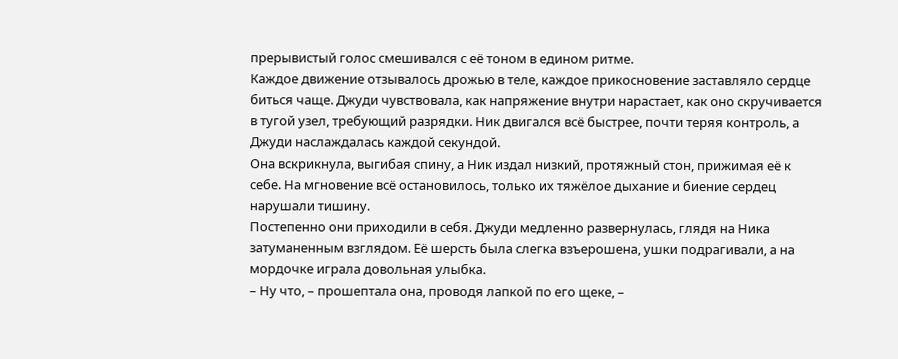прерывистый голос смешивался с её тоном в едином ритме.
Каждое движение отзывалось дрожью в теле, каждое прикосновение заставляло сердце биться чаще. Джуди чувствовала, как напряжение внутри нарастает, как оно скручивается в тугой узел, требующий разрядки. Ник двигался всё быстрее, почти теряя контроль, а Джуди наслаждалась каждой секундой.
Она вскрикнула, выгибая спину, а Ник издал низкий, протяжный стон, прижимая её к себе. На мгновение всё остановилось, только их тяжёлое дыхание и биение сердец нарушали тишину.
Постепенно они приходили в себя. Джуди медленно развернулась, глядя на Ника затуманенным взглядом. Её шерсть была слегка взъерошена, ушки подрагивали, а на мордочке играла довольная улыбка.
– Ну что, – прошептала она, проводя лапкой по его щеке, –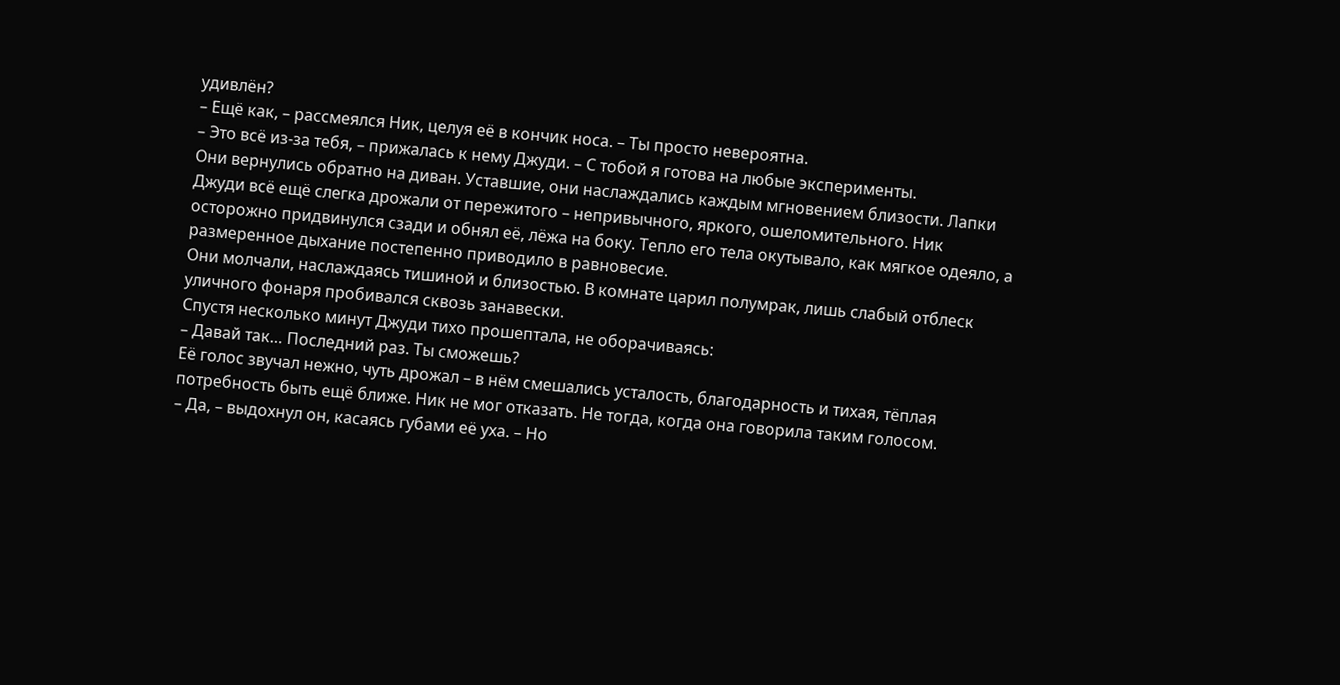удивлён?
– Ещё как, – рассмеялся Ник, целуя её в кончик носа. – Ты просто невероятна.
– Это всё из-за тебя, – прижалась к нему Джуди. – С тобой я готова на любые эксперименты.
Они вернулись обратно на диван. Уставшие, они наслаждались каждым мгновением близости. Лапки Джуди всё ещё слегка дрожали от пережитого – непривычного, яркого, ошеломительного. Ник осторожно придвинулся сзади и обнял её, лёжа на боку. Тепло его тела окутывало, как мягкое одеяло, а размеренное дыхание постепенно приводило в равновесие.
Они молчали, наслаждаясь тишиной и близостью. В комнате царил полумрак, лишь слабый отблеск уличного фонаря пробивался сквозь занавески.
Спустя несколько минут Джуди тихо прошептала, не оборачиваясь:
– Давай так… Последний раз. Ты сможешь?
Её голос звучал нежно, чуть дрожал – в нём смешались усталость, благодарность и тихая, тёплая потребность быть ещё ближе. Ник не мог отказать. Не тогда, когда она говорила таким голосом.
– Да, – выдохнул он, касаясь губами её уха. – Но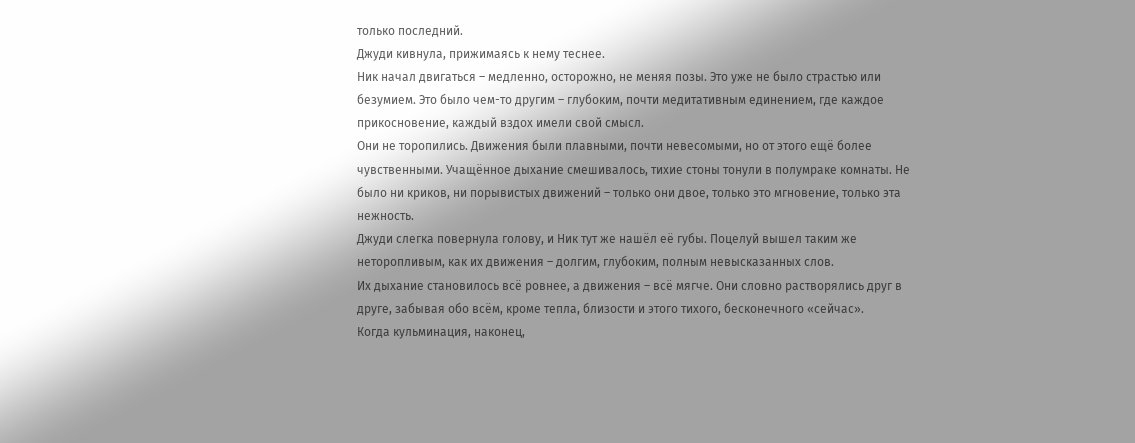только последний.
Джуди кивнула, прижимаясь к нему теснее.
Ник начал двигаться – медленно, осторожно, не меняя позы. Это уже не было страстью или безумием. Это было чем-то другим – глубоким, почти медитативным единением, где каждое прикосновение, каждый вздох имели свой смысл.
Они не торопились. Движения были плавными, почти невесомыми, но от этого ещё более чувственными. Учащённое дыхание смешивалось, тихие стоны тонули в полумраке комнаты. Не было ни криков, ни порывистых движений – только они двое, только это мгновение, только эта нежность.
Джуди слегка повернула голову, и Ник тут же нашёл её губы. Поцелуй вышел таким же неторопливым, как их движения – долгим, глубоким, полным невысказанных слов.
Их дыхание становилось всё ровнее, а движения – всё мягче. Они словно растворялись друг в друге, забывая обо всём, кроме тепла, близости и этого тихого, бесконечного «сейчас».
Когда кульминация, наконец,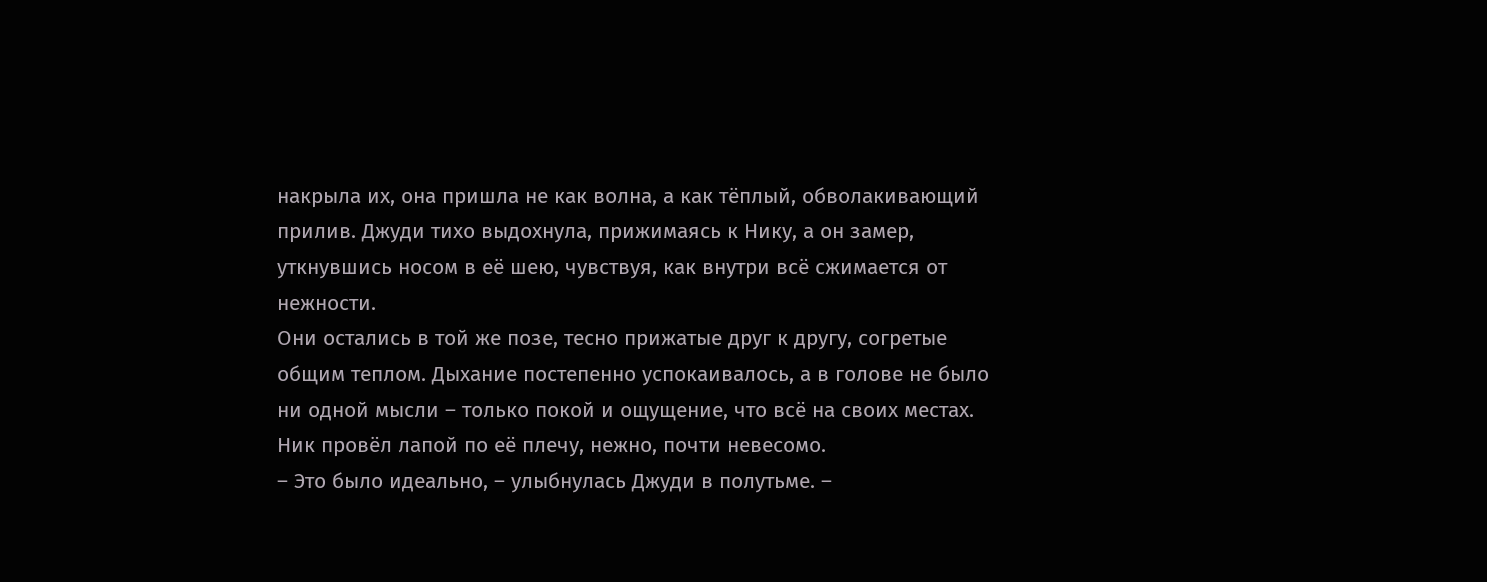накрыла их, она пришла не как волна, а как тёплый, обволакивающий прилив. Джуди тихо выдохнула, прижимаясь к Нику, а он замер, уткнувшись носом в её шею, чувствуя, как внутри всё сжимается от нежности.
Они остались в той же позе, тесно прижатые друг к другу, согретые общим теплом. Дыхание постепенно успокаивалось, а в голове не было ни одной мысли – только покой и ощущение, что всё на своих местах.
Ник провёл лапой по её плечу, нежно, почти невесомо.
– Это было идеально, – улыбнулась Джуди в полутьме. –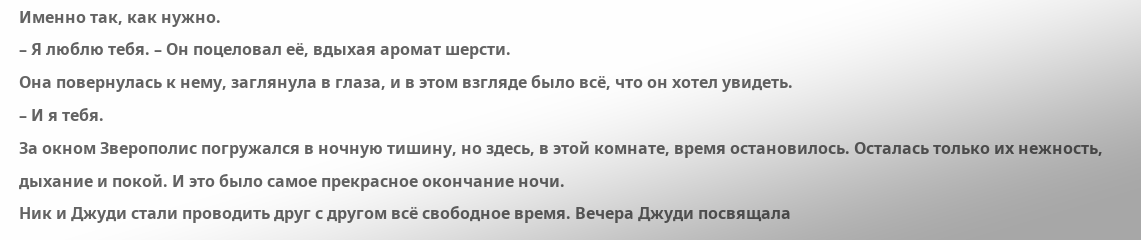Именно так, как нужно.
– Я люблю тебя. – Он поцеловал её, вдыхая аромат шерсти.
Она повернулась к нему, заглянула в глаза, и в этом взгляде было всё, что он хотел увидеть.
– И я тебя.
За окном Зверополис погружался в ночную тишину, но здесь, в этой комнате, время остановилось. Осталась только их нежность, дыхание и покой. И это было самое прекрасное окончание ночи.
Ник и Джуди стали проводить друг с другом всё свободное время. Вечера Джуди посвящала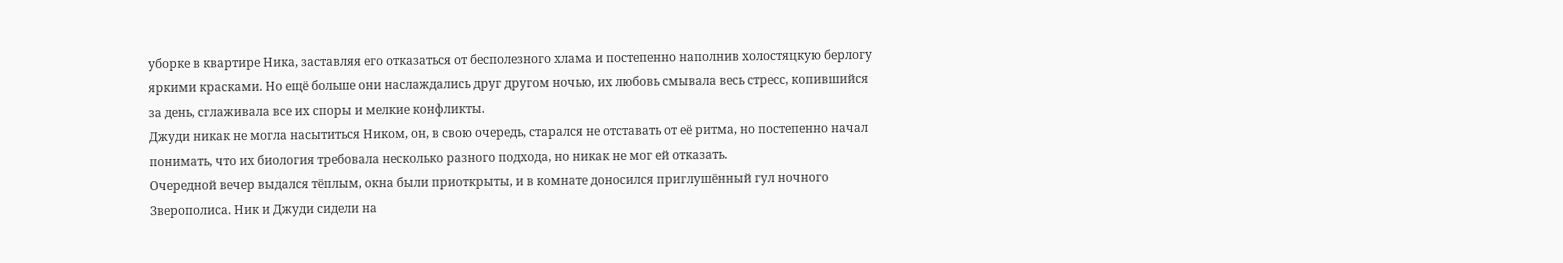уборке в квартире Ника, заставляя его отказаться от бесполезного хлама и постепенно наполнив холостяцкую берлогу яркими красками. Но ещё больше они наслаждались друг другом ночью, их любовь смывала весь стресс, копившийся за день, сглаживала все их споры и мелкие конфликты.
Джуди никак не могла насытиться Ником, он, в свою очередь, старался не отставать от её ритма, но постепенно начал понимать, что их биология требовала несколько разного подхода, но никак не мог ей отказать.
Очередной вечер выдался тёплым, окна были приоткрыты, и в комнате доносился приглушённый гул ночного Зверополиса. Ник и Джуди сидели на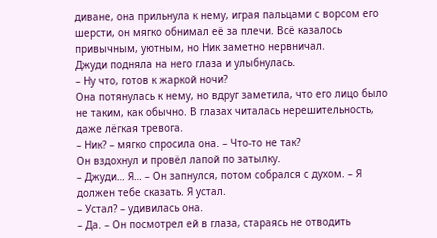диване, она прильнула к нему, играя пальцами с ворсом его шерсти, он мягко обнимал её за плечи. Всё казалось привычным, уютным, но Ник заметно нервничал.
Джуди подняла на него глаза и улыбнулась.
– Ну что, готов к жаркой ночи?
Она потянулась к нему, но вдруг заметила, что его лицо было не таким, как обычно. В глазах читалась нерешительность, даже лёгкая тревога.
– Ник? – мягко спросила она. – Что-то не так?
Он вздохнул и провёл лапой по затылку.
– Джуди… Я… – Он запнулся, потом собрался с духом. – Я должен тебе сказать. Я устал.
– Устал? – удивилась она.
– Да. – Он посмотрел ей в глаза, стараясь не отводить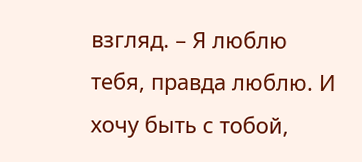взгляд. – Я люблю тебя, правда люблю. И хочу быть с тобой,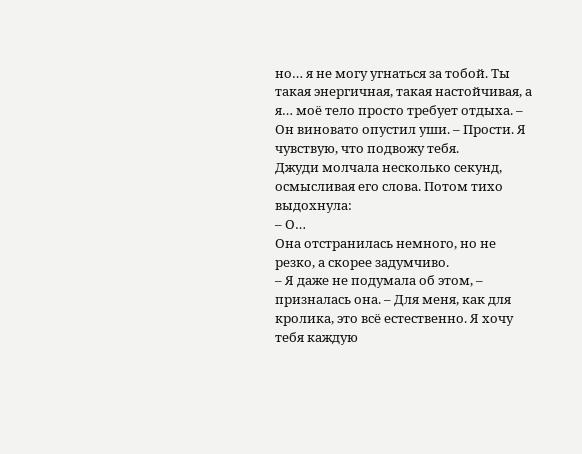но… я не могу угнаться за тобой. Ты такая энергичная, такая настойчивая, а я… моё тело просто требует отдыха. – Он виновато опустил уши. – Прости. Я чувствую, что подвожу тебя.
Джуди молчала несколько секунд, осмысливая его слова. Потом тихо выдохнула:
– О…
Она отстранилась немного, но не резко, а скорее задумчиво.
– Я даже не подумала об этом, – призналась она. – Для меня, как для кролика, это всё естественно. Я хочу тебя каждую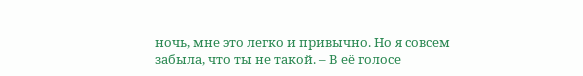ночь, мне это легко и привычно. Но я совсем забыла, что ты не такой. – В её голосе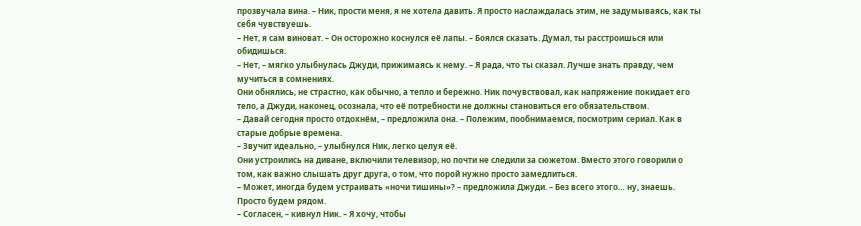прозвучала вина. – Ник, прости меня, я не хотела давить. Я просто наслаждалась этим, не задумываясь, как ты себя чувствуешь.
– Нет, я сам виноват. – Он осторожно коснулся её лапы. – Боялся сказать. Думал, ты расстроишься или обидишься.
– Нет, – мягко улыбнулась Джуди, прижимаясь к нему. – Я рада, что ты сказал. Лучше знать правду, чем мучиться в сомнениях.
Они обнялись, не страстно, как обычно, а тепло и бережно. Ник почувствовал, как напряжение покидает его тело, а Джуди, наконец, осознала, что её потребности не должны становиться его обязательством.
– Давай сегодня просто отдохнём, – предложила она. – Полежим, пообнимаемся, посмотрим сериал. Как в старые добрые времена.
– Звучит идеально, – улыбнулся Ник, легко целуя её.
Они устроились на диване, включили телевизор, но почти не следили за сюжетом. Вместо этого говорили о том, как важно слышать друг друга, о том, что порой нужно просто замедлиться.
– Может, иногда будем устраивать «ночи тишины»? – предложила Джуди. – Без всего этого… ну, знаешь. Просто будем рядом.
– Согласен, – кивнул Ник. – Я хочу, чтобы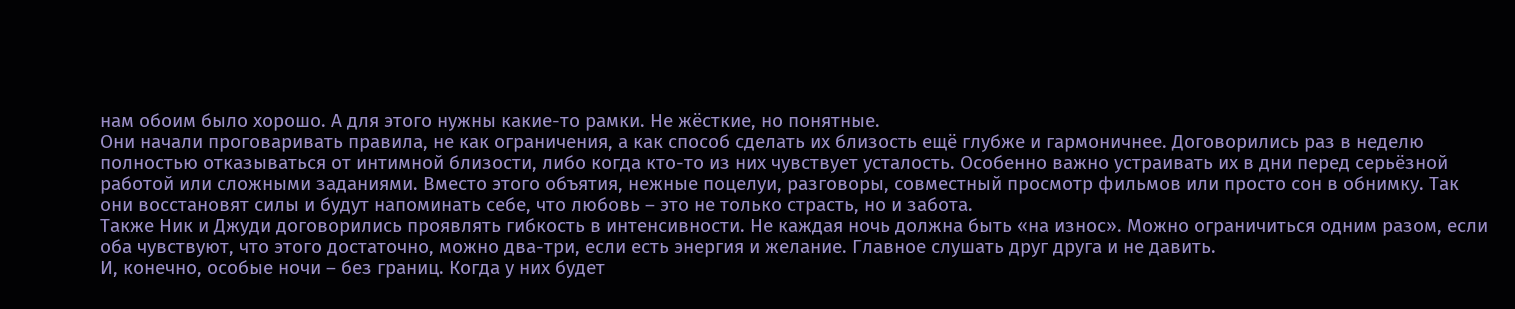нам обоим было хорошо. А для этого нужны какие-то рамки. Не жёсткие, но понятные.
Они начали проговаривать правила, не как ограничения, а как способ сделать их близость ещё глубже и гармоничнее. Договорились раз в неделю полностью отказываться от интимной близости, либо когда кто-то из них чувствует усталость. Особенно важно устраивать их в дни перед серьёзной работой или сложными заданиями. Вместо этого объятия, нежные поцелуи, разговоры, совместный просмотр фильмов или просто сон в обнимку. Так они восстановят силы и будут напоминать себе, что любовь – это не только страсть, но и забота.
Также Ник и Джуди договорились проявлять гибкость в интенсивности. Не каждая ночь должна быть «на износ». Можно ограничиться одним разом, если оба чувствуют, что этого достаточно, можно два-три, если есть энергия и желание. Главное слушать друг друга и не давить.
И, конечно, особые ночи – без границ. Когда у них будет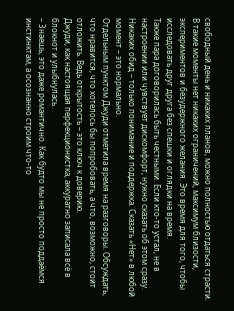свободный день и никаких планов, можно полностью отдаться страсти. В такие моменты нет никаких ограничений, максимум близости, экспериментов и безудержного желания. Это время для того, чтобы исследовать друг друга без спешки и оглядки на время.
Также пара договорилась быть честными. Если кто-то устал, не в настроении или чувствует дискомфорт, нужно сказать об этом сразу. Никаких обид – только понимание и поддержка. Сказать «Нет» в любой момент – это нормально.
Отдельным пунктом Джуди отметила время на разговоры. Обсуждать, что нравится, что хотелось бы попробовать, а что, возможно, стоит отложить. Ведь открытость – это ключ к доверию.
Джуди, как настоящая перфекционистка, аккуратно записала всё в блокнот и улыбнулась.
– Знаешь, это даже романтично. Как будто мы не просто поддаёмся инстинктам, а осознанно строим что-то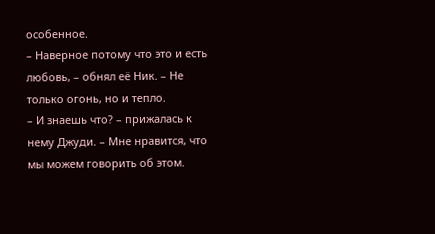особенное.
– Наверное потому что это и есть любовь, – обнял её Ник. – Не только огонь, но и тепло.
– И знаешь что? – прижалась к нему Джуди. – Мне нравится, что мы можем говорить об этом.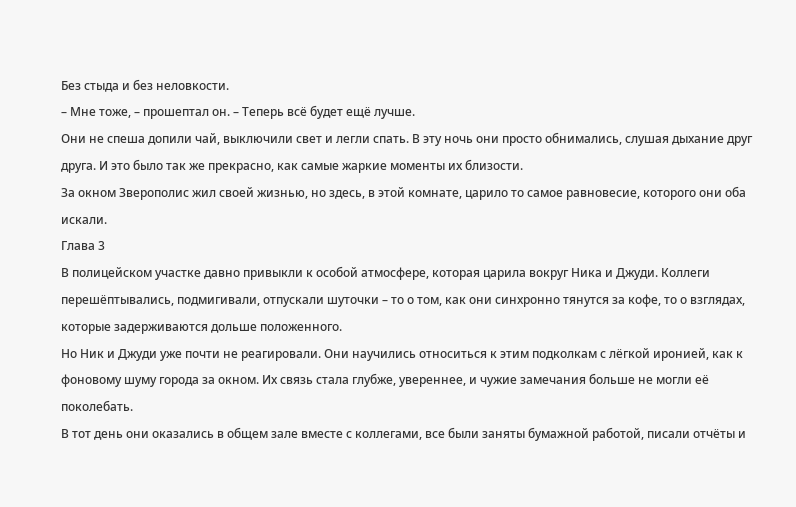Без стыда и без неловкости.
– Мне тоже, – прошептал он. – Теперь всё будет ещё лучше.
Они не спеша допили чай, выключили свет и легли спать. В эту ночь они просто обнимались, слушая дыхание друг друга. И это было так же прекрасно, как самые жаркие моменты их близости.
За окном Зверополис жил своей жизнью, но здесь, в этой комнате, царило то самое равновесие, которого они оба искали.
Глава 3
В полицейском участке давно привыкли к особой атмосфере, которая царила вокруг Ника и Джуди. Коллеги перешёптывались, подмигивали, отпускали шуточки – то о том, как они синхронно тянутся за кофе, то о взглядах, которые задерживаются дольше положенного.
Но Ник и Джуди уже почти не реагировали. Они научились относиться к этим подколкам с лёгкой иронией, как к фоновому шуму города за окном. Их связь стала глубже, увереннее, и чужие замечания больше не могли её поколебать.
В тот день они оказались в общем зале вместе с коллегами, все были заняты бумажной работой, писали отчёты и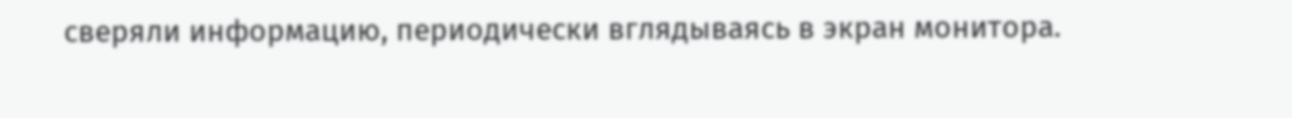сверяли информацию, периодически вглядываясь в экран монитора.